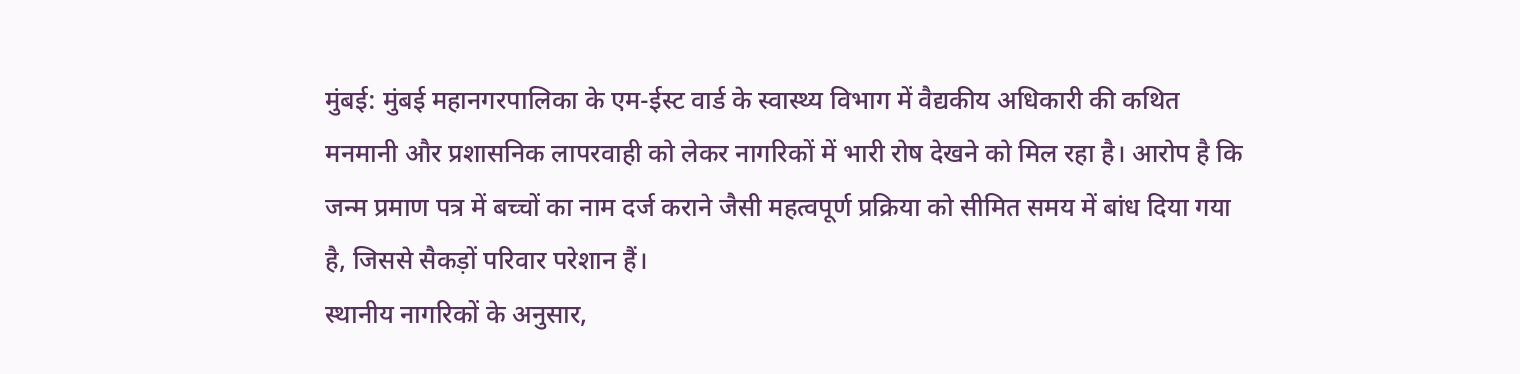मुंबई: मुंबई महानगरपालिका के एम-ईस्ट वार्ड के स्वास्थ्य विभाग में वैद्यकीय अधिकारी की कथित मनमानी और प्रशासनिक लापरवाही को लेकर नागरिकों में भारी रोष देखने को मिल रहा है। आरोप है कि जन्म प्रमाण पत्र में बच्चों का नाम दर्ज कराने जैसी महत्वपूर्ण प्रक्रिया को सीमित समय में बांध दिया गया है, जिससे सैकड़ों परिवार परेशान हैं।
स्थानीय नागरिकों के अनुसार,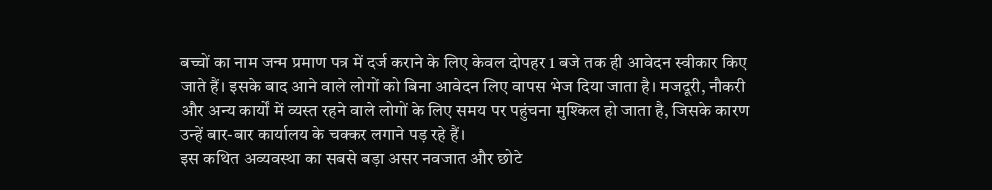बच्चों का नाम जन्म प्रमाण पत्र में दर्ज कराने के लिए केवल दोपहर 1 बजे तक ही आवेदन स्वीकार किए जाते हैं। इसके बाद आने वाले लोगों को बिना आवेदन लिए वापस भेज दिया जाता है। मजदूरी, नौकरी और अन्य कार्यों में व्यस्त रहने वाले लोगों के लिए समय पर पहुंचना मुश्किल हो जाता है, जिसके कारण उन्हें बार-बार कार्यालय के चक्कर लगाने पड़ रहे हैं।
इस कथित अव्यवस्था का सबसे बड़ा असर नवजात और छोटे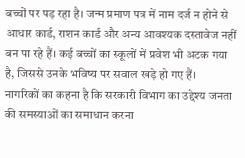बच्चों पर पड़ रहा है। जन्म प्रमाण पत्र में नाम दर्ज न होने से आधार कार्ड, राशन कार्ड और अन्य आवश्यक दस्तावेज नहीं बन पा रहे हैं। कई बच्चों का स्कूलों में प्रवेश भी अटक गया है, जिससे उनके भविष्य पर सवाल खड़े हो गए हैं।
नागरिकों का कहना है कि सरकारी विभाग का उद्देश्य जनता की समस्याओं का समाधान करना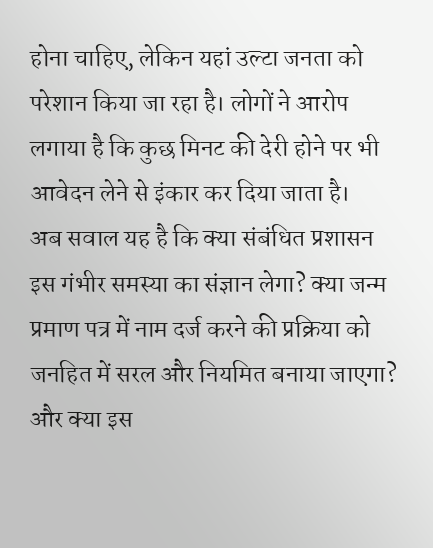होना चाहिए, लेकिन यहां उल्टा जनता को परेशान किया जा रहा है। लोगों ने आरोप लगाया है कि कुछ मिनट की देरी होने पर भी आवेदन लेने से इंकार कर दिया जाता है।
अब सवाल यह है कि क्या संबंधित प्रशासन इस गंभीर समस्या का संज्ञान लेगा? क्या जन्म प्रमाण पत्र में नाम दर्ज करने की प्रक्रिया को जनहित में सरल और नियमित बनाया जाएगा? और क्या इस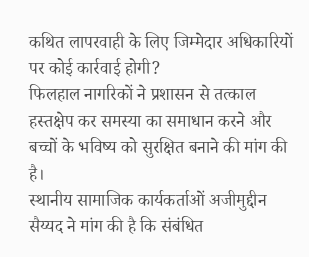कथित लापरवाही के लिए जिम्मेदार अधिकारियों पर कोई कार्रवाई होगी?
फिलहाल नागरिकों ने प्रशासन से तत्काल हस्तक्षेप कर समस्या का समाधान करने और बच्चों के भविष्य को सुरक्षित बनाने की मांग की है।
स्थानीय सामाजिक कार्यकर्ताओं अजीमुद्दीन सैय्यद ने मांग की है कि संबंधित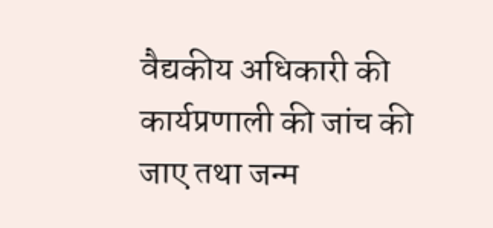वैद्यकीय अधिकारी की कार्यप्रणाली की जांच की जाए तथा जन्म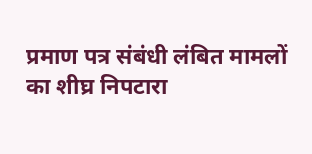प्रमाण पत्र संबंधी लंबित मामलों का शीघ्र निपटारा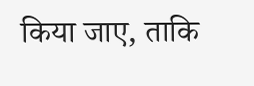किया जाए, ताकि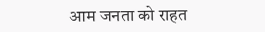आम जनता को राहत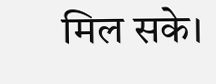मिल सके।